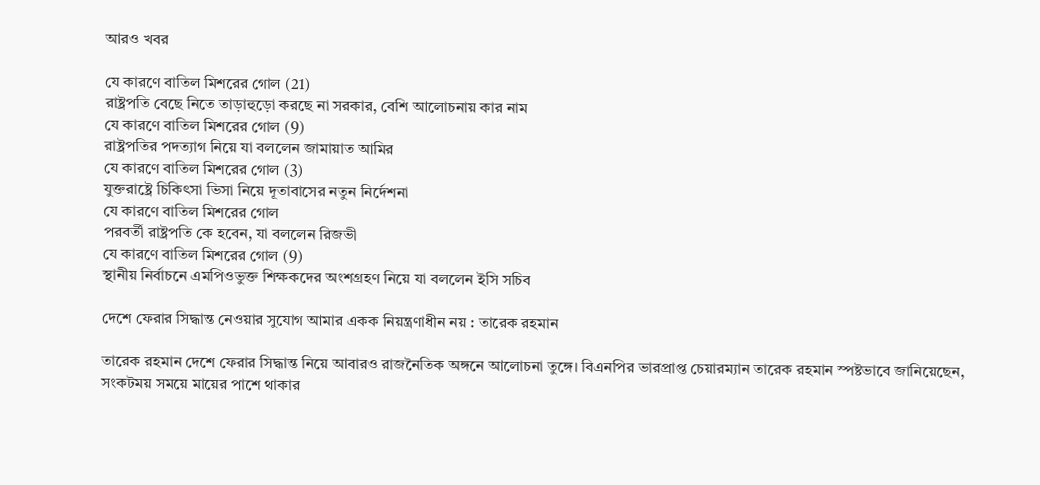আরও খবর

যে কারণে বাতিল মিশরের গোল (21)
রাষ্ট্রপতি বেছে নিতে তাড়াহুড়ো করছে না সরকার, বেশি আলোচনায় কার নাম
যে কারণে বাতিল মিশরের গোল (9)
রাষ্ট্রপতির পদত্যাগ নিয়ে যা বললেন জামায়াত আমির
যে কারণে বাতিল মিশরের গোল (3)
যুক্তরাষ্ট্রে চিকিৎসা ভিসা নিয়ে দূতাবাসের নতুন নির্দেশনা
যে কারণে বাতিল মিশরের গোল
পরবর্তী রাষ্ট্রপতি কে হবেন, যা বললেন রিজভী
যে কারণে বাতিল মিশরের গোল (9)
স্থানীয় নির্বাচনে এমপিওভুক্ত শিক্ষকদের অংশগ্রহণ নিয়ে যা বললেন ইসি সচিব

দেশে ফেরার সিদ্ধান্ত নেওয়ার সুযোগ আমার একক নিয়ন্ত্রণাধীন নয় : তারেক রহমান

তারেক রহমান দেশে ফেরার সিদ্ধান্ত নিয়ে আবারও রাজনৈতিক অঙ্গনে আলোচনা তুঙ্গে। বিএনপির ভারপ্রাপ্ত চেয়ারম্যান তারেক রহমান স্পষ্টভাবে জানিয়েছেন, সংকটময় সময়ে মায়ের পাশে থাকার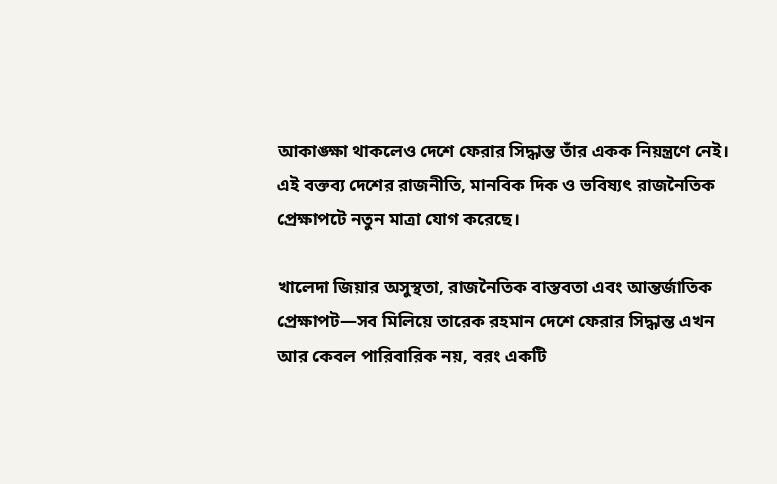আকাঙ্ক্ষা থাকলেও দেশে ফেরার সিদ্ধান্ত তাঁর একক নিয়ন্ত্রণে নেই। এই বক্তব্য দেশের রাজনীতি, মানবিক দিক ও ভবিষ্যৎ রাজনৈতিক প্রেক্ষাপটে নতুন মাত্রা যোগ করেছে।

খালেদা জিয়ার অসুস্থতা, রাজনৈতিক বাস্তবতা এবং আন্তর্জাতিক প্রেক্ষাপট—সব মিলিয়ে তারেক রহমান দেশে ফেরার সিদ্ধান্ত এখন আর কেবল পারিবারিক নয়, বরং একটি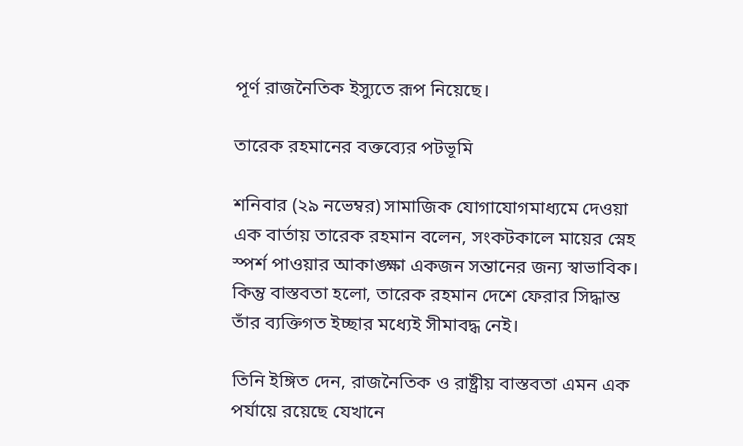পূর্ণ রাজনৈতিক ইস্যুতে রূপ নিয়েছে।

তারেক রহমানের বক্তব্যের পটভূমি

শনিবার (২৯ নভেম্বর) সামাজিক যোগাযোগমাধ্যমে দেওয়া এক বার্তায় তারেক রহমান বলেন, সংকটকালে মায়ের স্নেহ স্পর্শ পাওয়ার আকাঙ্ক্ষা একজন সন্তানের জন্য স্বাভাবিক। কিন্তু বাস্তবতা হলো, তারেক রহমান দেশে ফেরার সিদ্ধান্ত তাঁর ব্যক্তিগত ইচ্ছার মধ্যেই সীমাবদ্ধ নেই।

তিনি ইঙ্গিত দেন, রাজনৈতিক ও রাষ্ট্রীয় বাস্তবতা এমন এক পর্যায়ে রয়েছে যেখানে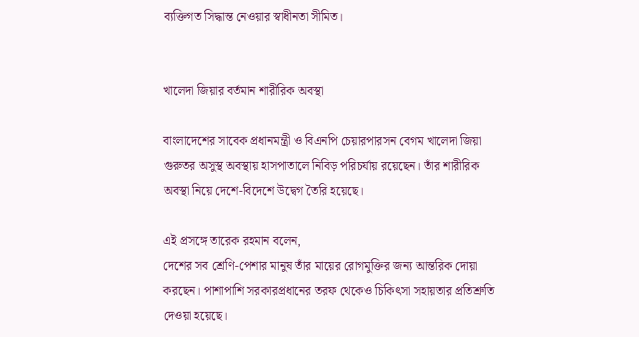ব্যক্তিগত সিদ্ধান্ত নেওয়ার স্বাধীনতা সীমিত।


খালেদা জিয়ার বর্তমান শারীরিক অবস্থা

বাংলাদেশের সাবেক প্রধানমন্ত্রী ও বিএনপি চেয়ারপারসন বেগম খালেদা জিয়া গুরুতর অসুস্থ অবস্থায় হাসপাতালে নিবিড় পরিচর্যায় রয়েছেন। তাঁর শারীরিক অবস্থা নিয়ে দেশে-বিদেশে উদ্বেগ তৈরি হয়েছে।

এই প্রসঙ্গে তারেক রহমান বলেন,
দেশের সব শ্রেণি-পেশার মানুষ তাঁর মায়ের রোগমুক্তির জন্য আন্তরিক দোয়া করছেন। পাশাপাশি সরকারপ্রধানের তরফ থেকেও চিকিৎসা সহায়তার প্রতিশ্রুতি দেওয়া হয়েছে।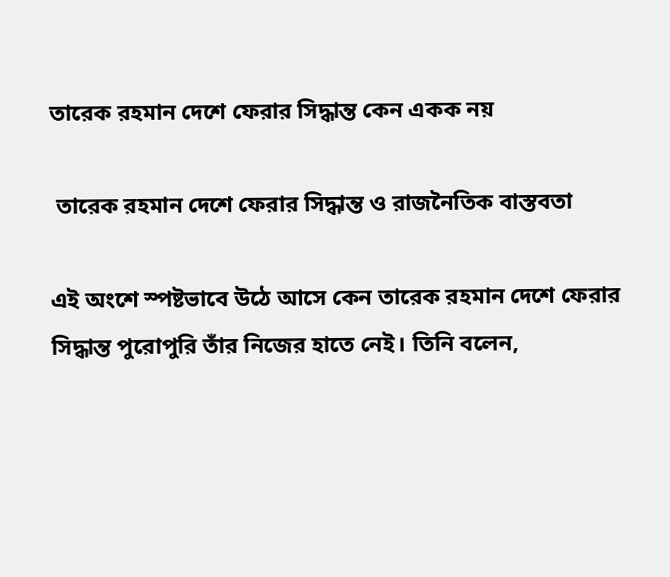তারেক রহমান দেশে ফেরার সিদ্ধান্ত কেন একক নয়

 তারেক রহমান দেশে ফেরার সিদ্ধান্ত ও রাজনৈতিক বাস্তবতা

এই অংশে স্পষ্টভাবে উঠে আসে কেন তারেক রহমান দেশে ফেরার সিদ্ধান্ত পুরোপুরি তাঁর নিজের হাতে নেই। তিনি বলেন,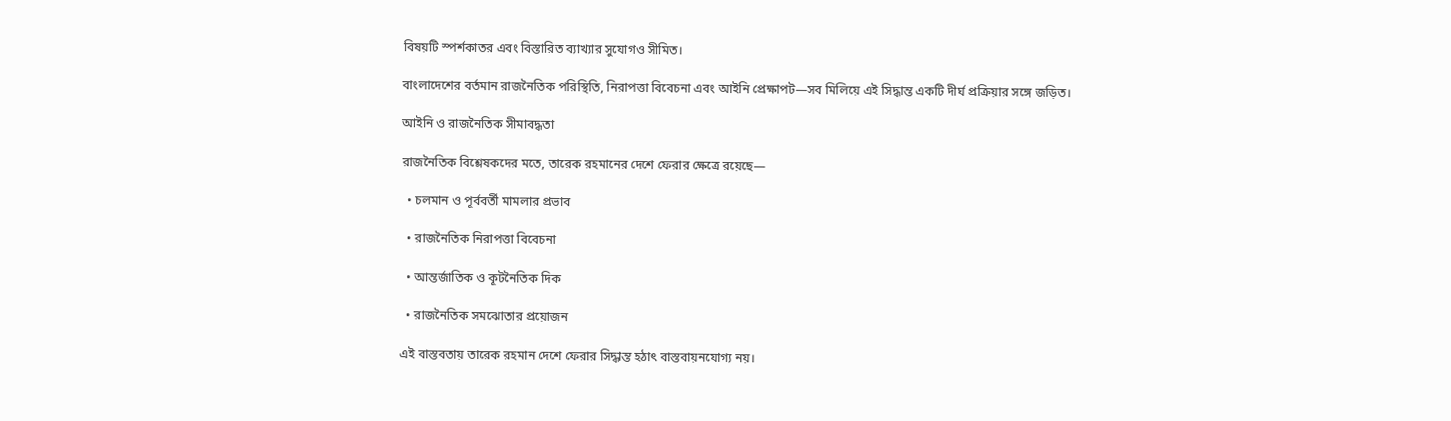বিষয়টি স্পর্শকাতর এবং বিস্তারিত ব্যাখ্যার সুযোগও সীমিত।

বাংলাদেশের বর্তমান রাজনৈতিক পরিস্থিতি, নিরাপত্তা বিবেচনা এবং আইনি প্রেক্ষাপট—সব মিলিয়ে এই সিদ্ধান্ত একটি দীর্ঘ প্রক্রিয়ার সঙ্গে জড়িত।

আইনি ও রাজনৈতিক সীমাবদ্ধতা

রাজনৈতিক বিশ্লেষকদের মতে, তারেক রহমানের দেশে ফেরার ক্ষেত্রে রয়েছে—

  • চলমান ও পূর্ববর্তী মামলার প্রভাব

  • রাজনৈতিক নিরাপত্তা বিবেচনা

  • আন্তর্জাতিক ও কূটনৈতিক দিক

  • রাজনৈতিক সমঝোতার প্রয়োজন

এই বাস্তবতায় তারেক রহমান দেশে ফেরার সিদ্ধান্ত হঠাৎ বাস্তবায়নযোগ্য নয়।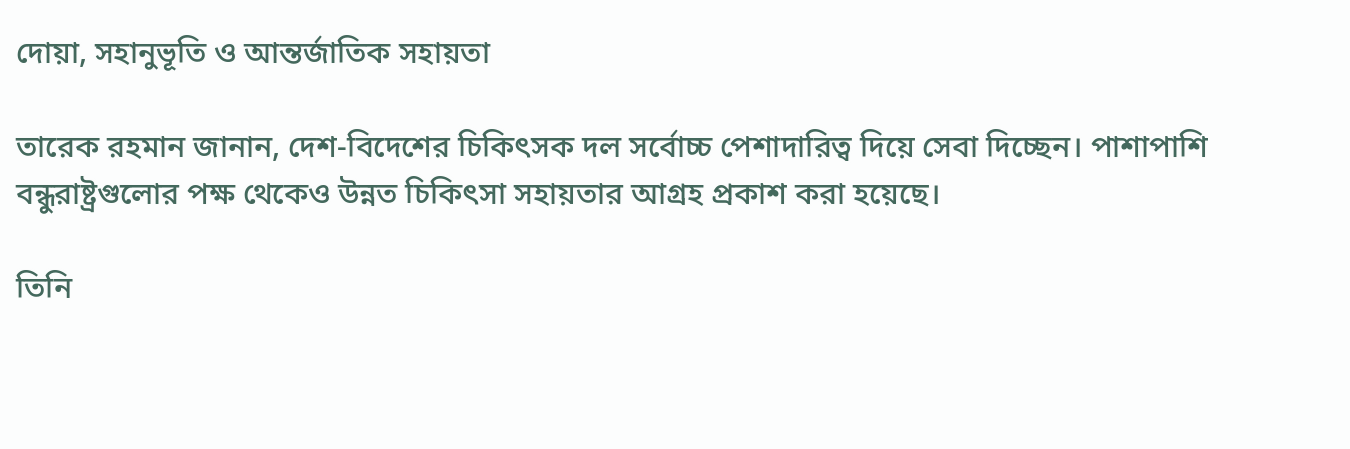দোয়া, সহানুভূতি ও আন্তর্জাতিক সহায়তা

তারেক রহমান জানান, দেশ-বিদেশের চিকিৎসক দল সর্বোচ্চ পেশাদারিত্ব দিয়ে সেবা দিচ্ছেন। পাশাপাশি বন্ধুরাষ্ট্রগুলোর পক্ষ থেকেও উন্নত চিকিৎসা সহায়তার আগ্রহ প্রকাশ করা হয়েছে।

তিনি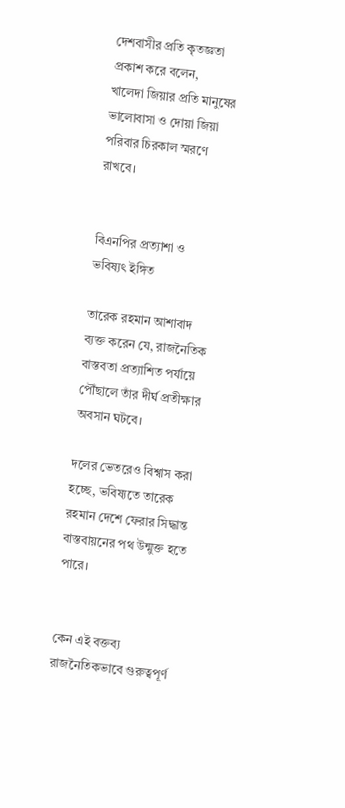দেশবাসীর প্রতি কৃতজ্ঞতা প্রকাশ করে বলেন,
খালেদা জিয়ার প্রতি মানুষের ভালোবাসা ও দোয়া জিয়া পরিবার চিরকাল স্মরণে রাখবে।


বিএনপির প্রত্যাশা ও ভবিষ্যৎ ইঙ্গিত

তারেক রহমান আশাবাদ ব্যক্ত করেন যে, রাজনৈতিক বাস্তবতা প্রত্যাশিত পর্যায়ে পৌঁছালে তাঁর দীর্ঘ প্রতীক্ষার অবসান ঘটবে।

দলের ভেতরেও বিশ্বাস করা হচ্ছে, ভবিষ্যতে তারেক রহমান দেশে ফেরার সিদ্ধান্ত বাস্তবায়নের পথ উন্মুক্ত হতে পারে।


কেন এই বক্তব্য রাজনৈতিকভাবে গুরুত্বপূর্ণ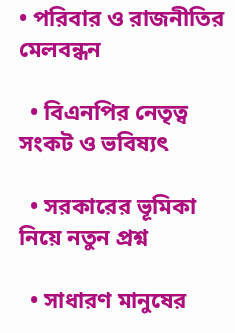• পরিবার ও রাজনীতির মেলবন্ধন

  • বিএনপির নেতৃত্ব সংকট ও ভবিষ্যৎ

  • সরকারের ভূমিকা নিয়ে নতুন প্রশ্ন

  • সাধারণ মানুষের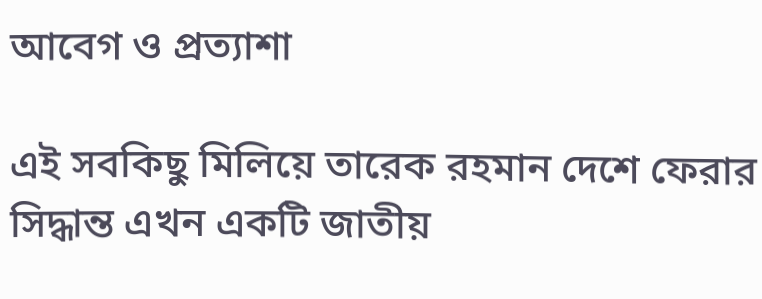আবেগ ও প্রত্যাশা

এই সবকিছু মিলিয়ে তারেক রহমান দেশে ফেরার সিদ্ধান্ত এখন একটি জাতীয়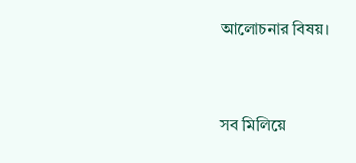আলোচনার বিষয়।


সব মিলিয়ে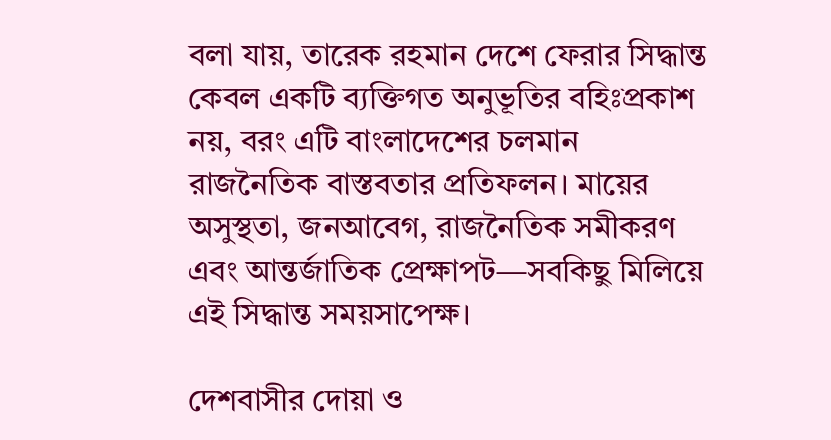বলা যায়, তারেক রহমান দেশে ফেরার সিদ্ধান্ত কেবল একটি ব্যক্তিগত অনুভূতির বহিঃপ্রকাশ নয়, বরং এটি বাংলাদেশের চলমান রাজনৈতিক বাস্তবতার প্রতিফলন। মায়ের অসুস্থতা, জনআবেগ, রাজনৈতিক সমীকরণ এবং আন্তর্জাতিক প্রেক্ষাপট—সবকিছু মিলিয়ে এই সিদ্ধান্ত সময়সাপেক্ষ।

দেশবাসীর দোয়া ও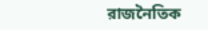রাজনৈতিক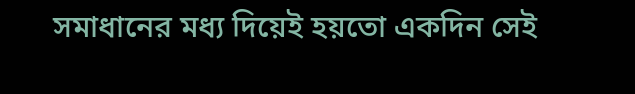সমাধানের মধ্য দিয়েই হয়তো একদিন সেই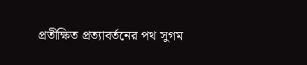প্রতীক্ষিত প্রত্যাবর্তনের পথ সুগম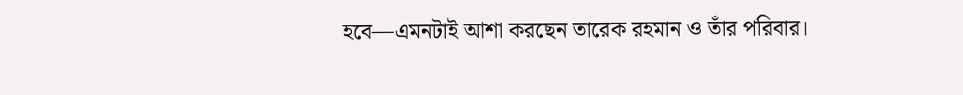হবে—এমনটাই আশা করছেন তারেক রহমান ও তাঁর পরিবার।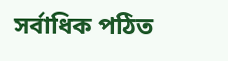সর্বাধিক পঠিত